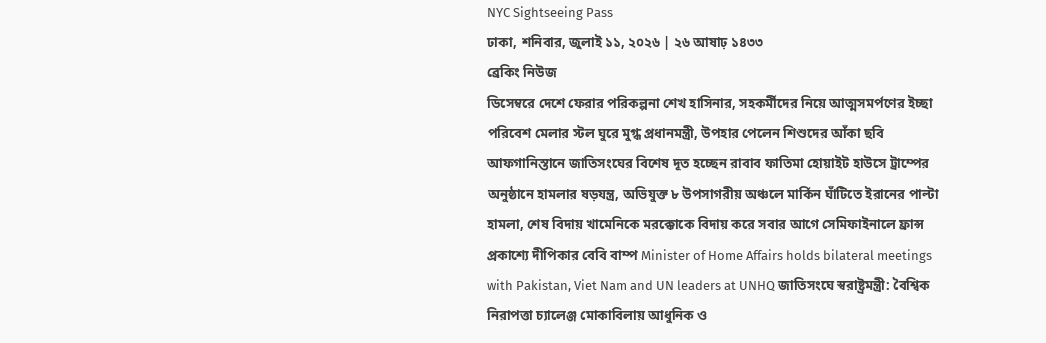NYC Sightseeing Pass
ঢাকা, শনিবার, জুলাই ১১, ২০২৬ | ২৬ আষাঢ় ১৪৩৩
ব্রেকিং নিউজ
ডিসেম্বরে দেশে ফেরার পরিকল্পনা শেখ হাসিনার, সহকর্মীদের নিয়ে আত্মসমর্পণের ইচ্ছা পরিবেশ মেলার স্টল ঘুরে মুগ্ধ প্রধানমন্ত্রী, উপহার পেলেন শিশুদের আঁকা ছবি আফগানিস্তানে জাতিসংঘের বিশেষ দূত হচ্ছেন রাবাব ফাতিমা হোয়াইট হাউসে ট্রাম্পের অনুষ্ঠানে হামলার ষড়যন্ত্র, অভিযুক্ত ৮ উপসাগরীয় অঞ্চলে মার্কিন ঘাঁটিতে ইরানের পাল্টা হামলা, শেষ বিদায় খামেনিকে মরক্কোকে বিদায় করে সবার আগে সেমিফাইনালে ফ্রান্স প্রকাশ্যে দীপিকার বেবি বাম্প Minister of Home Affairs holds bilateral meetings with Pakistan, Viet Nam and UN leaders at UNHQ জাতিসংঘে স্বরাষ্ট্রমন্ত্রী: বৈশ্বিক নিরাপত্তা চ্যালেঞ্জ মোকাবিলায় আধুনিক ও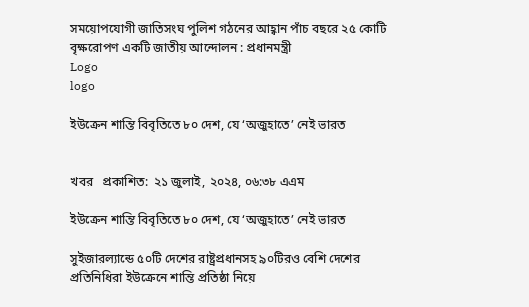সময়োপযোগী জাতিসংঘ পুলিশ গঠনের আহ্বান পাঁচ বছরে ২৫ কোটি বৃক্ষরোপণ একটি জাতীয় আন্দোলন : প্রধানমন্ত্রী
Logo
logo

ইউক্রেন শান্তি বিবৃতিতে ৮০ দেশ, যে ‘অজুহাতে’ নেই ভারত


খবর   প্রকাশিত:  ২১ জুলাই, ২০২৪, ০৬:৩৮ এএম

ইউক্রেন শান্তি বিবৃতিতে ৮০ দেশ, যে ‘অজুহাতে’ নেই ভারত

সুইজারল্যান্ডে ৫০টি দেশের রাষ্ট্রপ্রধানসহ ৯০টিরও বেশি দেশের প্রতিনিধিরা ইউক্রেনে শান্তি প্রতিষ্ঠা নিয়ে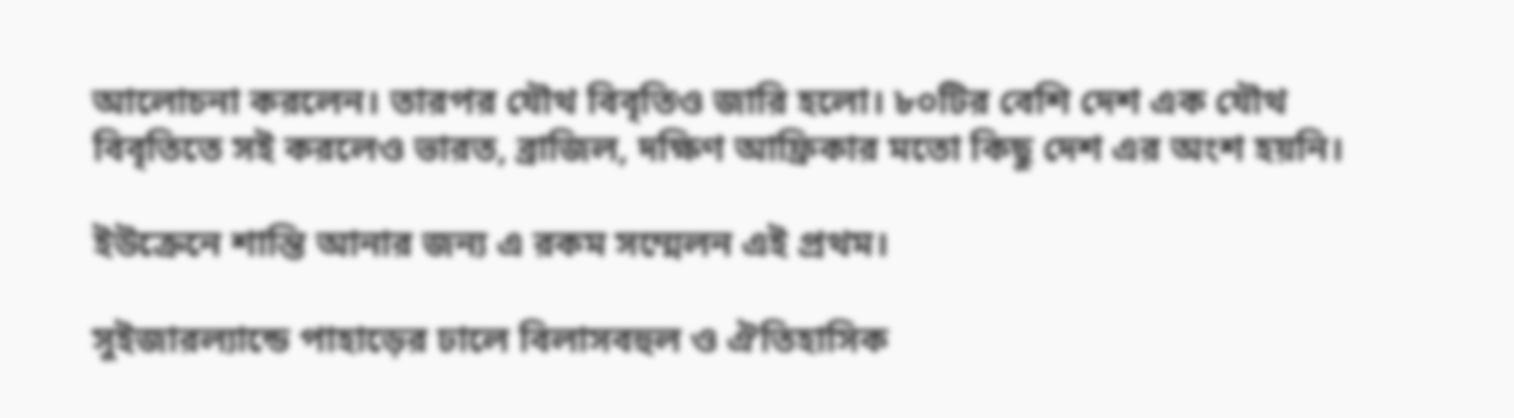আলোচনা করলেন। তারপর যৌথ বিবৃতিও জারি হলো। ৮০টির বেশি দেশ এক যৌথ বিবৃতিতে সই করলেও ভারত, ব্রাজিল, দক্ষিণ আফ্রিকার মতো কিছু দেশ এর অংশ হয়নি।

ইউক্রেনে শান্তি আনার জন্য এ রকম সম্মেলন এই প্রথম।

সুইজারল্যান্ডে পাহাড়ের ঢালে বিলাসবহুল ও ঐতিহাসিক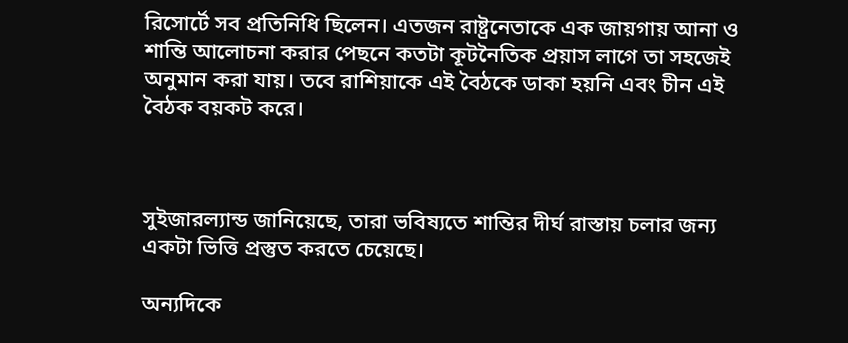রিসোর্টে সব প্রতিনিধি ছিলেন। এতজন রাষ্ট্রনেতাকে এক জায়গায় আনা ও শান্তি আলোচনা করার পেছনে কতটা কূটনৈতিক প্রয়াস লাগে তা সহজেই অনুমান করা যায়। তবে রাশিয়াকে এই বৈঠকে ডাকা হয়নি এবং চীন এই বৈঠক বয়কট করে।



সুইজারল্যান্ড জানিয়েছে, তারা ভবিষ্যতে শান্তির দীর্ঘ রাস্তায় চলার জন্য একটা ভিত্তি প্রস্তুত করতে চেয়েছে।

অন্যদিকে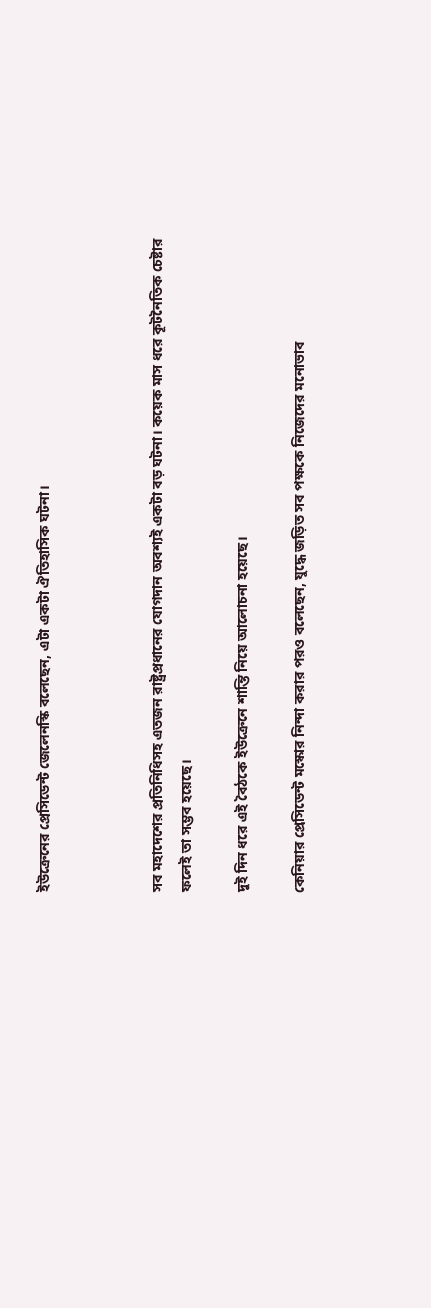ইউক্রেনের প্রেসিডেন্ট জেলেনস্কি বলেছেন, এটা একটা ঐতিহাসিক ঘটনা।



সব মহাদেশের প্রতিনিধিসহ এতজন রাষ্ট্রপ্রধানের যোগদান অবশ্যই একটা বড় ঘটনা। কয়েক মাস ধরে কূটনৈতিক চেষ্টার ফলেই তা সম্ভব হয়েছে।

দুই দিন ধরে এই বৈঠকে ইউক্রেনে শান্তি নিয়ে আলোচনা হয়েছে।

কেনিয়ার প্রেসিডেন্ট মস্কোর নিন্দা করার পরও বলেছেন, যুদ্ধে জড়িত সব পক্ষকে নিজেদের মনোভাব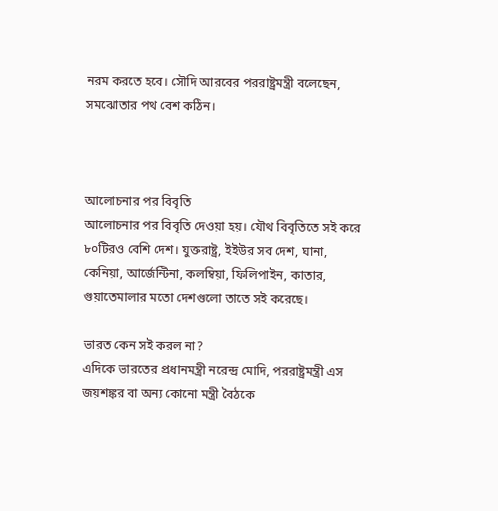নরম করতে হবে। সৌদি আরবের পররাষ্ট্রমন্ত্রী বলেছেন, সমঝোতার পথ বেশ কঠিন।



আলোচনার পর বিবৃতি
আলোচনার পর বিবৃতি দেওয়া হয়। যৌথ বিবৃতিতে সই করে ৮০টিরও বেশি দেশ। যুক্তরাষ্ট্র, ইইউর সব দেশ, ঘানা, কেনিয়া, আর্জেন্টিনা, কলম্বিয়া, ফিলিপাইন, কাতার, গুয়াতেমালার মতো দেশগুলো তাতে সই করেছে।

ভারত কেন সই করল না?
এদিকে ভারতের প্রধানমন্ত্রী নরেন্দ্র মোদি, পররাষ্ট্রমন্ত্রী এস জয়শঙ্কর বা অন্য কোনো মন্ত্রী বৈঠকে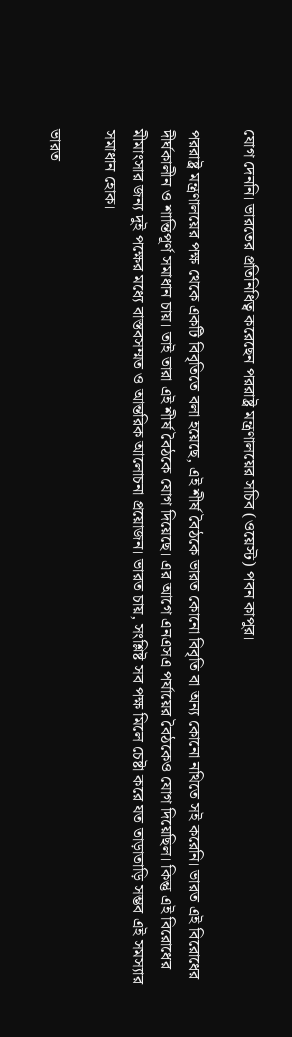যোগ দেননি। ভারতের প্রতিনিধিত্ব করেছেন পররাষ্ট্র মন্ত্রণালয়ের সচিব (ওয়েস্ট) পবন কাপুর।

পররাষ্ট্র মন্ত্রণালয়ের পক্ষ থেকে একটি বিবৃতিতে বলা হয়েছে, এই শীর্ষ বৈঠকে ভারত কোনো বিবৃতি বা অন্য কোনো নথিতে সই করেনি। ভারত এই বিরোধের দীর্ঘকালীন ও শান্তিপূর্ণ সমাধান চায়। তাই তারা এই শীর্ষ বৈঠকে যোগ দিয়েছে। এর আগে এনএসএ পর্যায়ের বৈঠকেও যোগ দিয়েছিল। কিন্তু এই বিরোধের মীমাংসার জন্য দুই পক্ষের মধ্যে বাস্তবসম্মত ও আন্তরিক আলোচনা প্রয়োজন। ভারত চায়, সংশ্লিষ্ট সব পক্ষ মিলে চেষ্টা করে যত তাড়াতাড়ি সম্ভব এই সমস্যার সমাধান হোক।

ভারত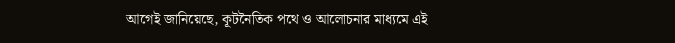আগেই জানিয়েছে, কূটনৈতিক পথে ও আলোচনার মাধ্যমে এই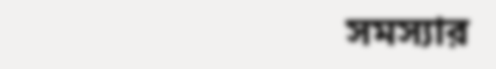সমস্যার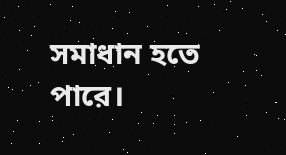সমাধান হতে পারে।